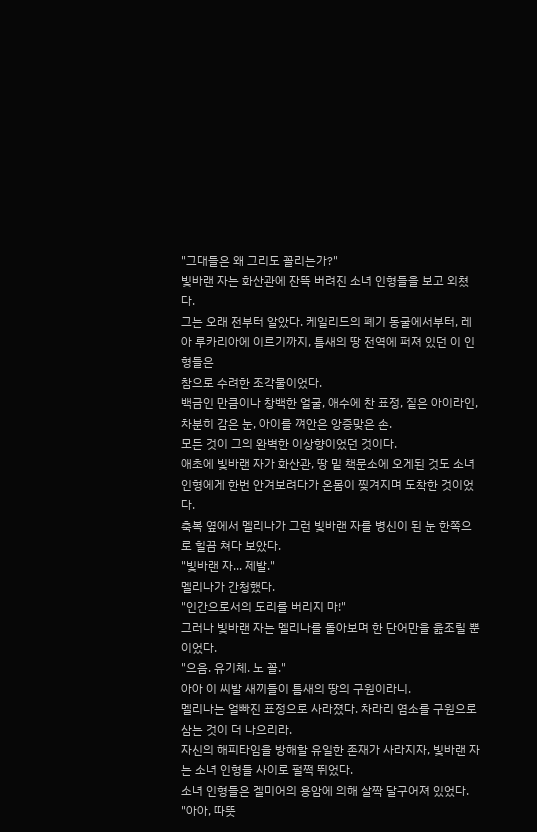"그대들은 왜 그리도 꼴리는가?"
빛바랜 자는 화산관에 잔뜩 버려진 소녀 인형들을 보고 외쳤다.
그는 오래 전부터 알았다. 케일리드의 폐기 동굴에서부터, 레아 루카리아에 이르기까지, 틈새의 땅 전역에 퍼져 있던 이 인형들은
참으로 수려한 조각물이었다.
백금인 만큼이나 창백한 얼굴, 애수에 찬 표정, 짙은 아이라인, 차분히 감은 눈, 아이를 껴안은 앙증맞은 손.
모든 것이 그의 완벽한 이상향이었던 것이다.
애초에 빛바랜 자가 화산관, 땅 밑 책문소에 오게된 것도 소녀 인형에게 한번 안겨보려다가 온몸이 찢겨지며 도착한 것이었다.
축복 옆에서 멜리나가 그런 빛바랜 자를 병신이 된 눈 한쪽으로 힐끔 쳐다 보았다.
"빛바랜 자... 제발."
멜리나가 간청했다.
"인간으로서의 도리를 버리지 마!"
그러나 빛바랜 자는 멜리나를 돌아보며 한 단어만을 읊조릴 뿐이었다.
"으음. 유기체. 노 꼴."
아아 이 씨발 새끼들이 틈새의 땅의 구원이라니.
멜리나는 얼빠진 표정으로 사라졌다. 차라리 염소를 구원으로 삼는 것이 더 나으리라.
자신의 해피타임을 방해할 유일한 존재가 사라지자, 빛바랜 자는 소녀 인형들 사이로 펄쩍 뛰었다.
소녀 인형들은 겔미어의 용암에 의해 살짝 달구어져 있었다.
"아아, 따뜻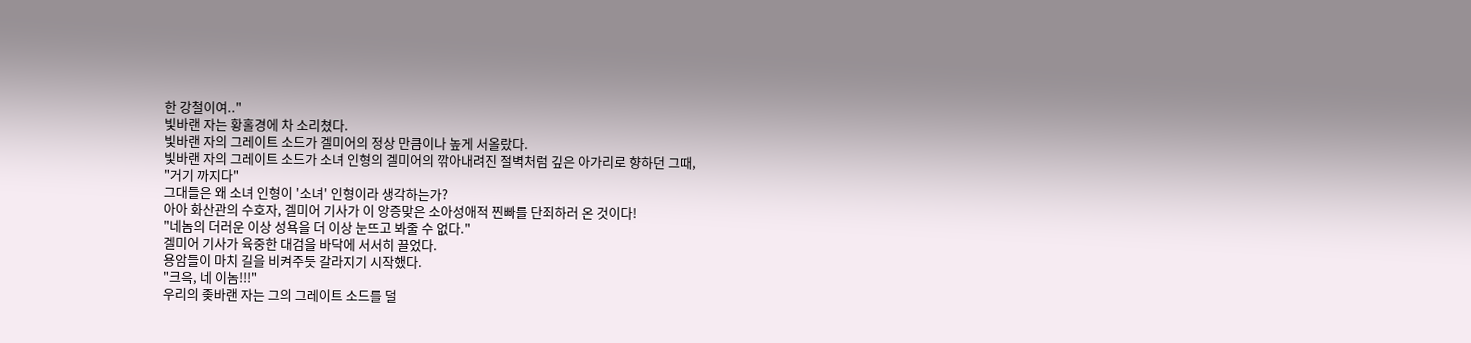한 강철이여.."
빛바랜 자는 황홀경에 차 소리쳤다.
빛바랜 자의 그레이트 소드가 겔미어의 정상 만큼이나 높게 서올랐다.
빛바랜 자의 그레이트 소드가 소녀 인형의 겔미어의 깎아내려진 절벽처럼 깊은 아가리로 향하던 그때,
"거기 까지다"
그대들은 왜 소녀 인형이 '소녀' 인형이라 생각하는가?
아아 화산관의 수호자, 겔미어 기사가 이 앙증맞은 소아성애적 찐빠를 단죄하러 온 것이다!
"네놈의 더러운 이상 성욕을 더 이상 눈뜨고 봐줄 수 없다."
겔미어 기사가 육중한 대검을 바닥에 서서히 끌었다.
용암들이 마치 길을 비켜주듯 갈라지기 시작했다.
"크윽, 네 이놈!!!"
우리의 좆바랜 자는 그의 그레이트 소드를 덜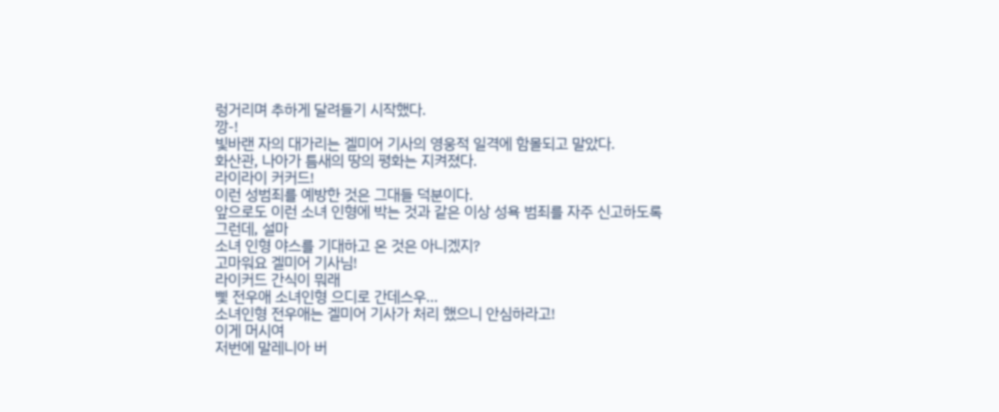렁거리며 추하게 달려들기 시작했다.
깡-!
빛바랜 자의 대가리는 겔미어 기사의 영웅적 일격에 함몰되고 말았다.
화산관, 나아가 틈새의 땅의 평화는 지켜졌다.
라이라이 커커드!
이런 성범죄를 예방한 것은 그대들 덕분이다.
앞으로도 이런 소녀 인형에 박는 것과 같은 이상 성욕 범죄를 자주 신고하도록
그런데, 설마
소녀 인형 야스를 기대하고 온 것은 아니겠지?
고마워요 겔미어 기사님!
라이커드 간식이 뭐래
삧 전우애 소녀인형 으디로 간데스우…
소녀인형 전우애는 겔미어 기사가 처리 했으니 안심하라고!
이게 머시여
저번에 말레니아 버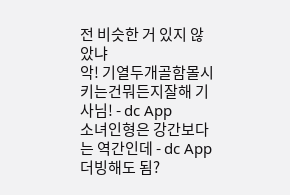전 비슷한 거 있지 않았냐
악! 기열두개골함몰시키는건뭐든지잘해 기사님! - dc App
소녀인형은 강간보다는 역간인데 - dc App
더빙해도 됨?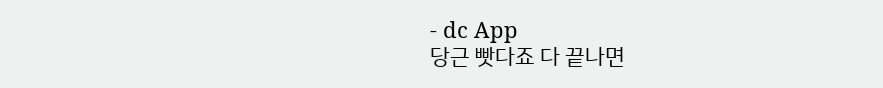- dc App
당근 빳다죠 다 끝나면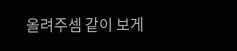올려주셈 같이 보게